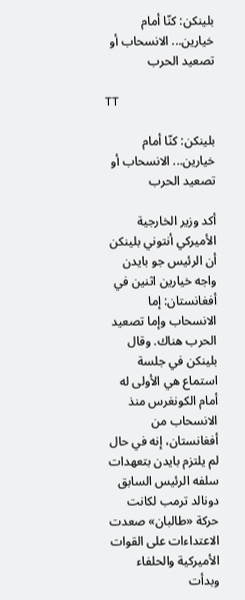بلينكن: كنّا أمام خيارين... الانسحاب أو تصعيد الحرب

TT

بلينكن: كنّا أمام خيارين... الانسحاب أو تصعيد الحرب

أكد وزير الخارجية الأميركي أنتوني بلينكن أن الرئيس جو بايدن واجه خيارين اثنين في أفغانستان: إما الانسحاب وإما تصعيد الحرب هناك. وقال بلينكن في جلسة استماع هي الأولى له أمام الكونغرس منذ الانسحاب من أفغانستان، إنه في حال لم يلتزم بايدن بتعهدات سلفه الرئيس السابق دونالد ترمب لكانت حركة «طالبان» صعدت الاعتداءات على القوات الأميركية والحلفاء وبدأت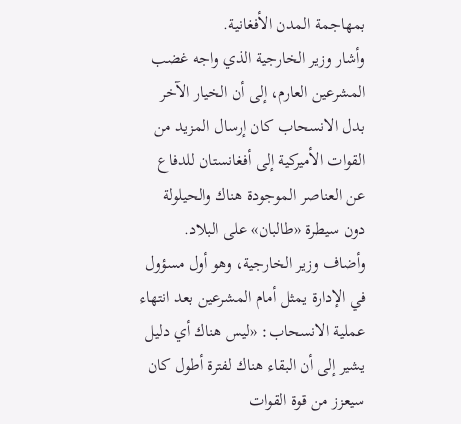بمهاجمة المدن الأفغانية.
وأشار وزير الخارجية الذي واجه غضب المشرعين العارم، إلى أن الخيار الآخر بدل الانسحاب كان إرسال المزيد من القوات الأميركية إلى أفغانستان للدفاع عن العناصر الموجودة هناك والحيلولة دون سيطرة «طالبان» على البلاد.
وأضاف وزير الخارجية، وهو أول مسؤول في الإدارة يمثل أمام المشرعين بعد انتهاء عملية الانسحاب: «ليس هناك أي دليل يشير إلى أن البقاء هناك لفترة أطول كان سيعزز من قوة القوات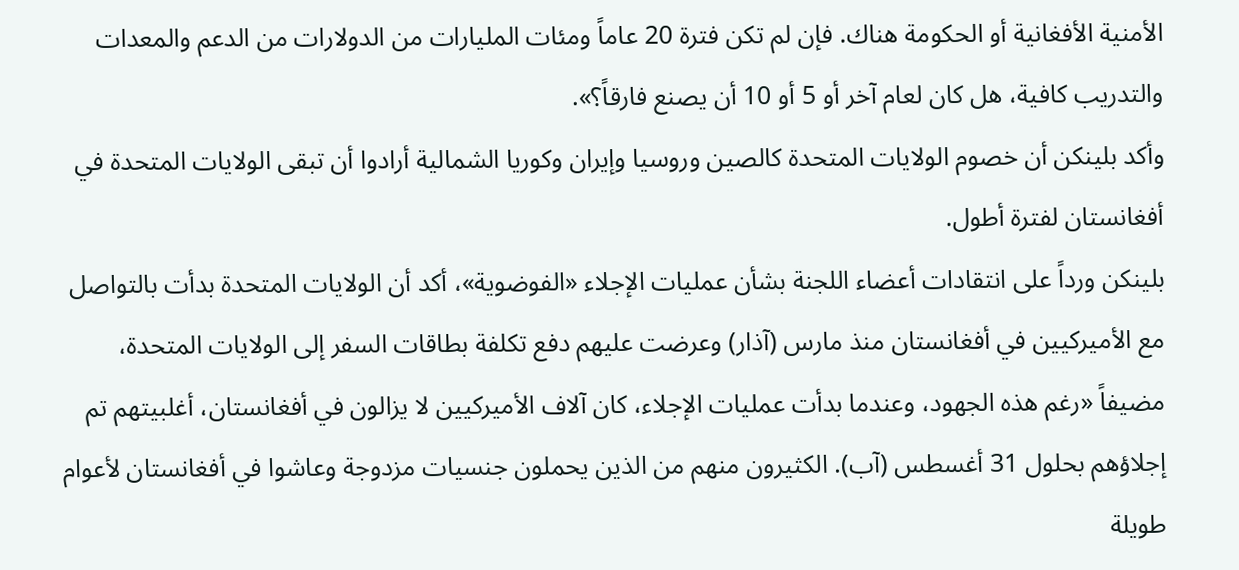الأمنية الأفغانية أو الحكومة هناك. فإن لم تكن فترة 20 عاماً ومئات المليارات من الدولارات من الدعم والمعدات والتدريب كافية، هل كان لعام آخر أو 5 أو 10 أن يصنع فارقاً؟».
وأكد بلينكن أن خصوم الولايات المتحدة كالصين وروسيا وإيران وكوريا الشمالية أرادوا أن تبقى الولايات المتحدة في أفغانستان لفترة أطول.
بلينكن ورداً على انتقادات أعضاء اللجنة بشأن عمليات الإجلاء «الفوضوية»، أكد أن الولايات المتحدة بدأت بالتواصل مع الأميركيين في أفغانستان منذ مارس (آذار) وعرضت عليهم دفع تكلفة بطاقات السفر إلى الولايات المتحدة، مضيفاً «رغم هذه الجهود، وعندما بدأت عمليات الإجلاء، كان آلاف الأميركيين لا يزالون في أفغانستان، أغلبيتهم تم إجلاؤهم بحلول 31 أغسطس (آب). الكثيرون منهم من الذين يحملون جنسيات مزدوجة وعاشوا في أفغانستان لأعوام طويلة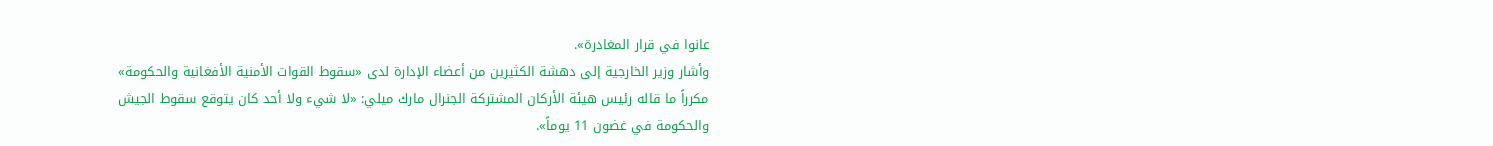عانوا في قرار المغادرة».
وأشار وزير الخارجية إلى دهشة الكثيرين من أعضاء الإدارة لدى «سقوط القوات الأمنية الأفغانية والحكومة» مكرراً ما قاله رئيس هيئة الأركان المشتركة الجنرال مارك ميلي: «لا شيء ولا أحد كان يتوقع سقوط الجيش والحكومة في غضون 11 يوماً».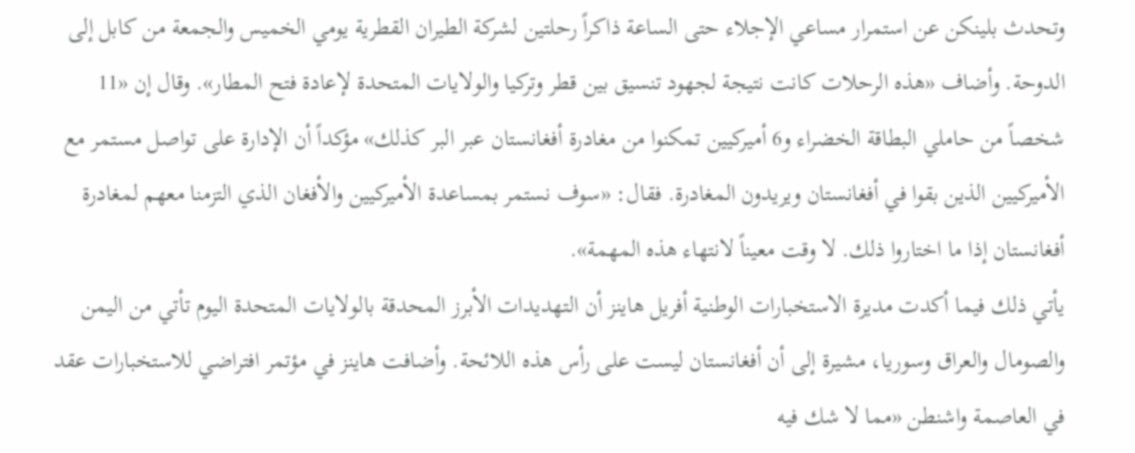وتحدث بلينكن عن استمرار مساعي الإجلاء حتى الساعة ذاكراً رحلتين لشركة الطيران القطرية يومي الخميس والجمعة من كابل إلى الدوحة. وأضاف «هذه الرحلات كانت نتيجة لجهود تنسيق بين قطر وتركيا والولايات المتحدة لإعادة فتح المطار». وقال إن «11 شخصاً من حاملي البطاقة الخضراء و6 أميركيين تمكنوا من مغادرة أفغانستان عبر البر كذلك» مؤكداً أن الإدارة على تواصل مستمر مع الأميركيين الذين بقوا في أفغانستان ويريدون المغادرة. فقال: «سوف نستمر بمساعدة الأميركيين والأفغان الذي التزمنا معهم لمغادرة أفغانستان إذا ما اختاروا ذلك. لا وقت معيناً لانتهاء هذه المهمة».
يأتي ذلك فيما أكدت مديرة الاستخبارات الوطنية أفريل هاينز أن التهديدات الأبرز المحدقة بالولايات المتحدة اليوم تأتي من اليمن والصومال والعراق وسوريا، مشيرة إلى أن أفغانستان ليست على رأس هذه اللائحة. وأضافت هاينز في مؤتمر افتراضي للاستخبارات عقد في العاصمة واشنطن «مما لا شك فيه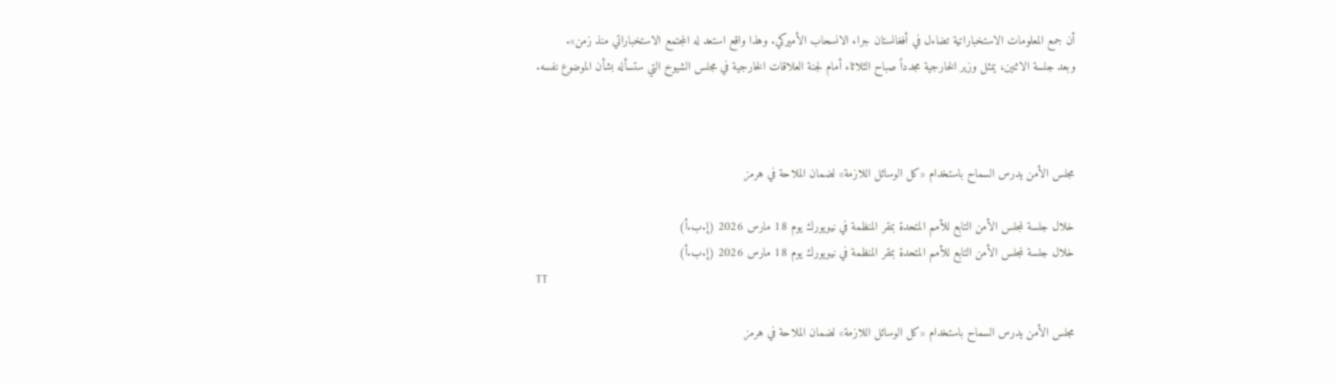أن جمع المعلومات الاستخباراتية تضاءل في أفغانستان جراء الانسحاب الأميركي. وهذا واقع استعد له المجتمع الاستخباراتي منذ زمن».
وبعد جلسة الاثنين، يمثل وزير الخارجية مجدداً صباح الثلاثاء أمام لجنة العلاقات الخارجية في مجلس الشيوخ التي ستسأله بشأن الموضوع نفسه.



مجلس الأمن يدرس السماح باستخدام «كل الوسائل اللازمة» لضمان الملاحة في هرمز

خلال جلسة لمجلس الأمن التابع للأمم المتحدة بمقر المنظمة في نيويورك يوم 18 مارس 2026 (إ.ب.أ)
خلال جلسة لمجلس الأمن التابع للأمم المتحدة بمقر المنظمة في نيويورك يوم 18 مارس 2026 (إ.ب.أ)
TT

مجلس الأمن يدرس السماح باستخدام «كل الوسائل اللازمة» لضمان الملاحة في هرمز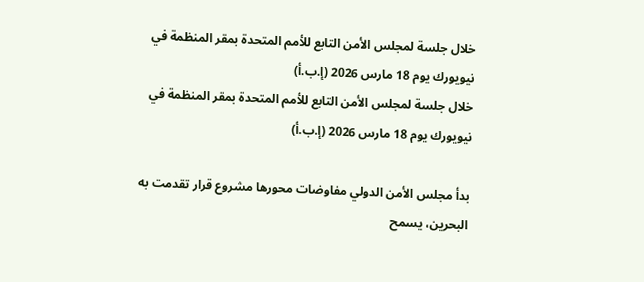خلال جلسة لمجلس الأمن التابع للأمم المتحدة بمقر المنظمة في نيويورك يوم 18 مارس 2026 (إ.ب.أ)
خلال جلسة لمجلس الأمن التابع للأمم المتحدة بمقر المنظمة في نيويورك يوم 18 مارس 2026 (إ.ب.أ)

بدأ مجلس الأمن الدولي مفاوضات محورها مشروع قرار تقدمت به البحرين، يسمح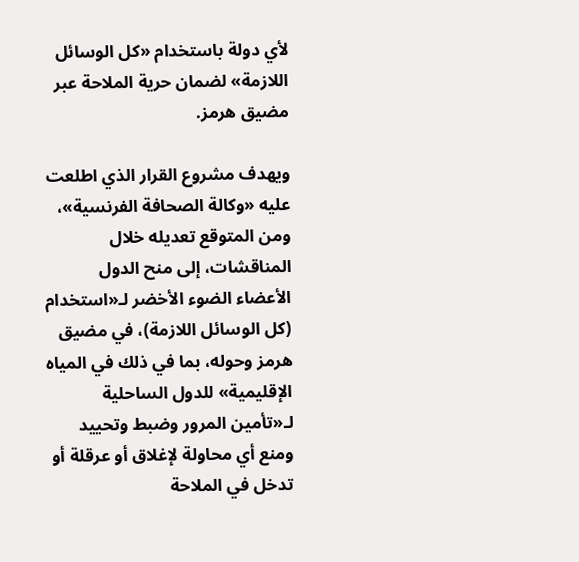لأي دولة باستخدام «كل الوسائل اللازمة» لضمان حرية الملاحة عبر مضيق هرمز.

ويهدف مشروع القرار الذي اطلعت عليه «وكالة الصحافة الفرنسية»، ومن المتوقع تعديله خلال المناقشات، إلى منح الدول الأعضاء الضوء الأخضر لـ«استخدام (كل الوسائل اللازمة)، في مضيق هرمز وحوله، بما في ذلك في المياه الإقليمية» للدول الساحلية لـ«تأمين المرور وضبط وتحييد ومنع أي محاولة لإغلاق أو عرقلة أو تدخل في الملاحة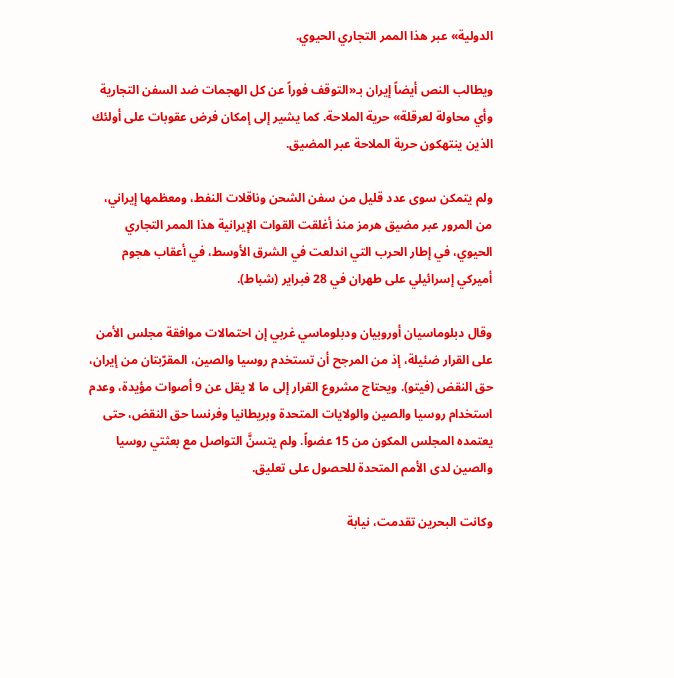الدولية» عبر هذا الممر التجاري الحيوي.

ويطالب النص أيضاً إيران بـ«التوقف فوراً عن كل الهجمات ضد السفن التجارية وأي محاولة لعرقلة» حرية الملاحة. كما يشير إلى إمكان فرض عقوبات على أولئك الذين ينتهكون حرية الملاحة عبر المضيق.

ولم يتمكن سوى عدد قليل من سفن الشحن وناقلات النفط، ومعظمها إيراني، من المرور عبر مضيق هرمز منذ أغلقت القوات الإيرانية هذا الممر التجاري الحيوي، في إطار الحرب التي اندلعت في الشرق الأوسط، في أعقاب هجوم أميركي إسرائيلي على طهران في 28 فبراير (شباط).

وقال دبلوماسيان أوروبيان ودبلوماسي غربي إن احتمالات موافقة مجلس الأمن على القرار ضئيلة، إذ من المرجح أن تستخدم روسيا ‌والصين، المقرّبتان من إيران، حق النقض (فيتو). ويحتاج مشروع القرار إلى ما لا يقل عن 9 أصوات مؤيدة، وعدم استخدام روسيا والصين والولايات المتحدة وبريطانيا وفرنسا حق النقض، حتى يعتمده المجلس المكون من 15 عضواً. ولم يتسنَّ التواصل مع بعثتي روسيا والصين لدى الأمم المتحدة للحصول على تعليق.

وكانت البحرين تقدمت، نيابة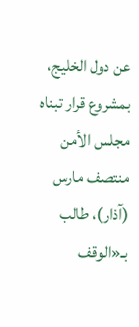عن دول الخليج، بمشروع قرار تبناه مجلس الأمن منتصف مارس (آذار)، طالب بـ«الوقف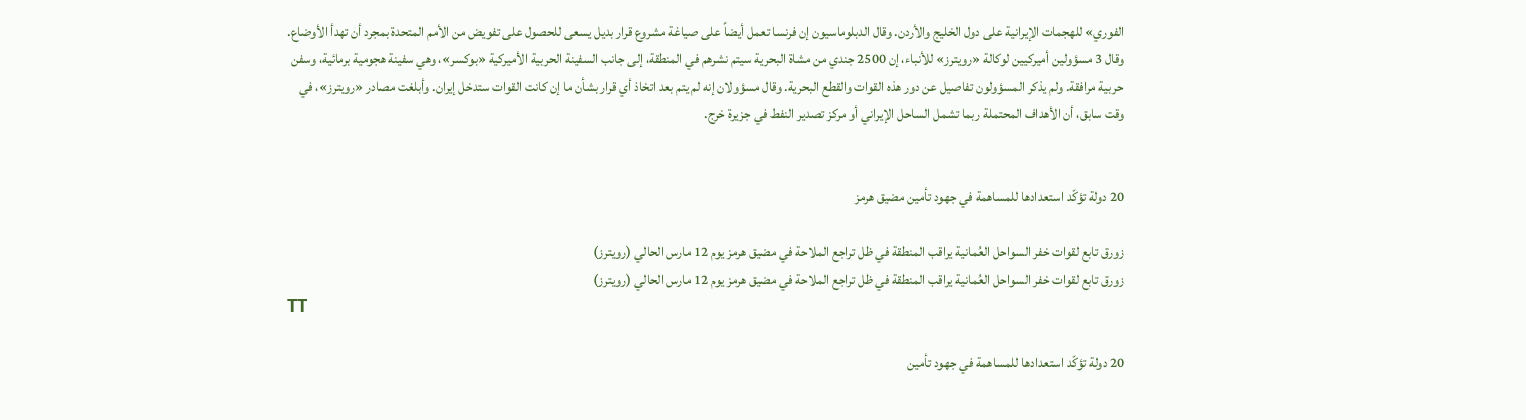الفوري» للهجمات الإيرانية على دول الخليج والأردن. وقال الدبلوماسيون إن فرنسا تعمل أيضاً على صياغة مشروع قرار بديل يسعى للحصول على تفويض من الأمم المتحدة بمجرد أن تهدأ الأوضاع. وقال 3 مسؤولين أميركيين لوكالة «رويترز» للأنباء، إن 2500 جندي من مشاة البحرية سيتم نشرهم في المنطقة، إلى جانب السفينة الحربية الأميركية «بوكسر»، وهي سفينة هجومية برمائية، وسفن حربية مرافقة. ولم يذكر المسؤولون تفاصيل عن دور هذه القوات والقطع البحرية. وقال مسؤولان إنه لم يتم بعد اتخاذ أي قرار بشأن ما إن كانت القوات ستدخل إيران. وأبلغت مصادر «رويترز»، في وقت سابق، أن الأهداف المحتملة ربما تشمل الساحل الإيراني أو مركز تصدير النفط في جزيرة خرج.


20 دولة تؤكّد استعدادها للمساهمة في جهود تأمين مضيق هرمز

زورق تابع لقوات خفر السواحل العُمانية يراقب المنطقة في ظل تراجع الملاحة في مضيق هرمز يوم 12 مارس الحالي (رويترز)
زورق تابع لقوات خفر السواحل العُمانية يراقب المنطقة في ظل تراجع الملاحة في مضيق هرمز يوم 12 مارس الحالي (رويترز)
TT

20 دولة تؤكّد استعدادها للمساهمة في جهود تأمين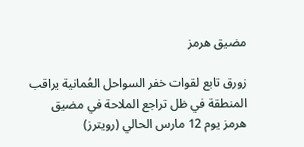مضيق هرمز

زورق تابع لقوات خفر السواحل العُمانية يراقب المنطقة في ظل تراجع الملاحة في مضيق هرمز يوم 12 مارس الحالي (رويترز)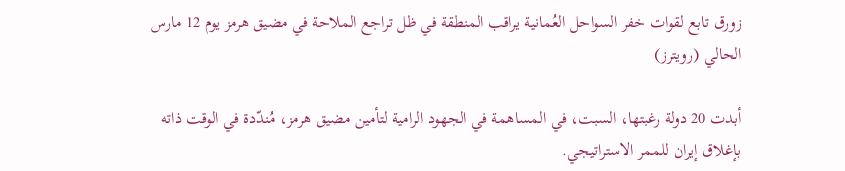زورق تابع لقوات خفر السواحل العُمانية يراقب المنطقة في ظل تراجع الملاحة في مضيق هرمز يوم 12 مارس الحالي (رويترز)

أبدت 20 دولة رغبتها، السبت، في المساهمة في الجهود الرامية لتأمين مضيق هرمز، مُندّدة في الوقت ذاته بإغلاق إيران للممر الاستراتيجي.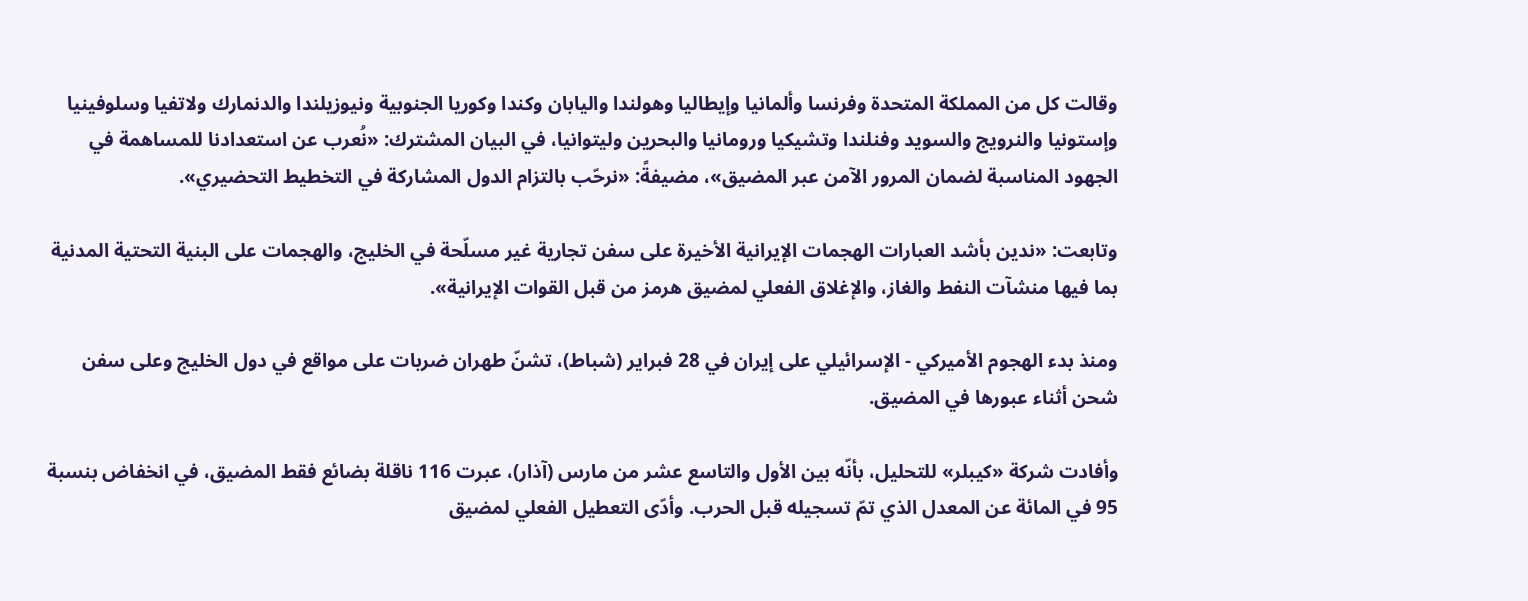وقالت كل من المملكة المتحدة وفرنسا وألمانيا وإيطاليا وهولندا واليابان وكندا وكوريا الجنوبية ونيوزيلندا والدنمارك ولاتفيا وسلوفينيا وإستونيا والنرويج والسويد وفنلندا وتشيكيا ورومانيا والبحرين وليتوانيا، في البيان المشترك: «نُعرب عن استعدادنا للمساهمة في الجهود المناسبة لضمان المرور الآمن عبر المضيق»، مضيفةً: «نرحّب بالتزام الدول المشاركة في التخطيط التحضيري».

وتابعت: «ندين بأشد العبارات الهجمات الإيرانية الأخيرة على سفن تجارية غير مسلّحة في الخليج، والهجمات على البنية التحتية المدنية بما فيها منشآت النفط والغاز، والإغلاق الفعلي لمضيق هرمز من قبل القوات الإيرانية».

ومنذ بدء الهجوم الأميركي - الإسرائيلي على إيران في 28 فبراير (شباط)، تشنّ طهران ضربات على مواقع في دول الخليج وعلى سفن شحن أثناء عبورها في المضيق.

وأفادت شركة «كيبلر» للتحليل، بأنّه بين الأول والتاسع عشر من مارس (آذار)، عبرت 116 ناقلة بضائع فقط المضيق، في انخفاض بنسبة 95 في المائة عن المعدل الذي تمّ تسجيله قبل الحرب. وأدّى التعطيل الفعلي لمضيق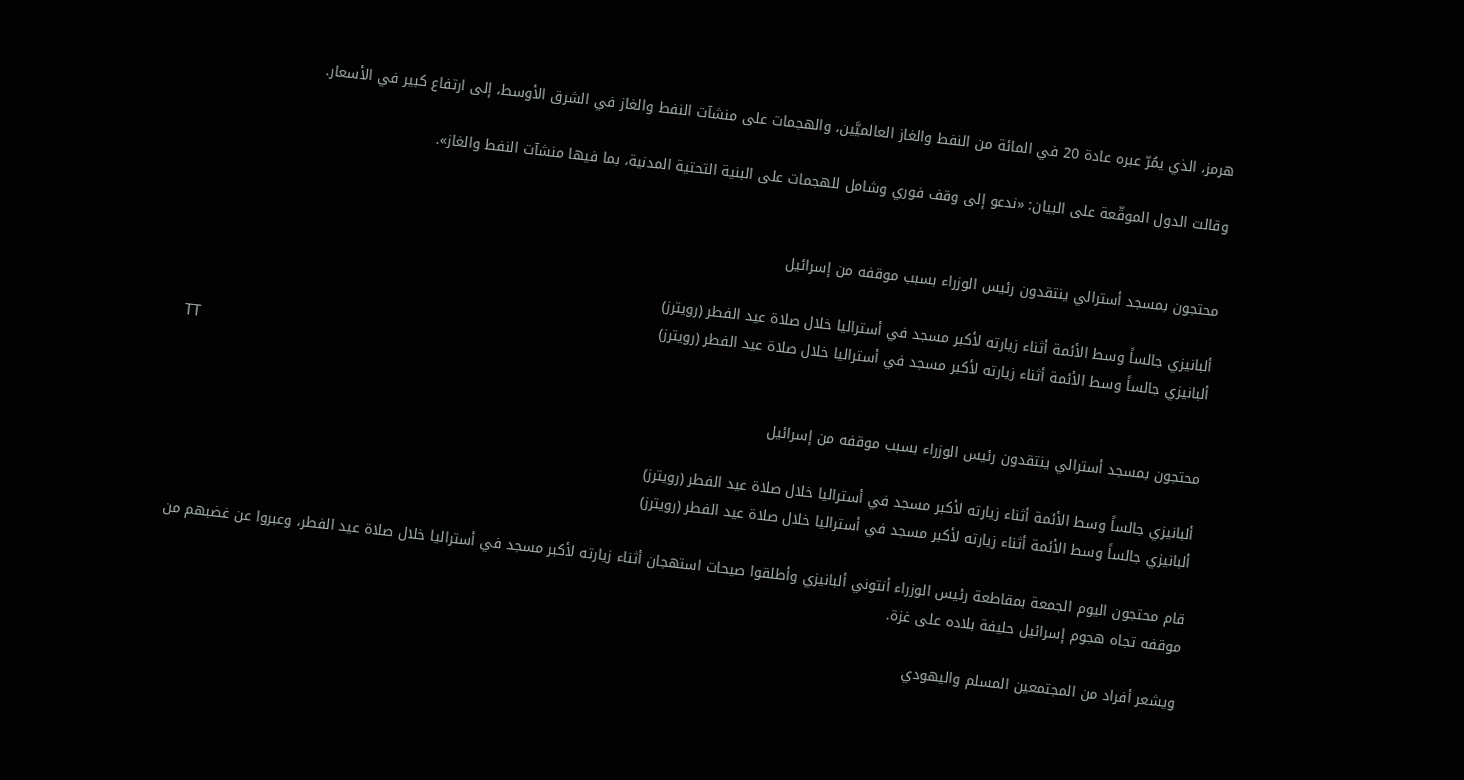هرمز، الذي يمُرّ عبره عادة 20 في المائة من النفط والغاز العالميَّين، والهجمات على منشآت النفط والغاز في الشرق الأوسط، إلى ارتفاع كبير في الأسعار.

وقالت الدول الموقّعة على البيان: «ندعو إلى وقف فوري وشامل للهجمات على البنية التحتية المدنية، بما فيها منشآت النفط والغاز».


محتجون بمسجد أسترالي ينتقدون رئيس الوزراء بسبب موقفه من إسرائيل

ألبانيزي جالساً وسط الأئمة أثناء زيارته لأكبر مسجد في أستراليا خلال صلاة عيد الفطر (رويترز)
ألبانيزي جالساً وسط الأئمة أثناء زيارته لأكبر مسجد في أستراليا خلال صلاة عيد الفطر (رويترز)
TT

محتجون بمسجد أسترالي ينتقدون رئيس الوزراء بسبب موقفه من إسرائيل

ألبانيزي جالساً وسط الأئمة أثناء زيارته لأكبر مسجد في أستراليا خلال صلاة عيد الفطر (رويترز)
ألبانيزي جالساً وسط الأئمة أثناء زيارته لأكبر مسجد في أستراليا خلال صلاة عيد الفطر (رويترز)

قام محتجون اليوم الجمعة بمقاطعة رئيس الوزراء أنتوني ألبانيزي وأطلقوا صيحات استهجان أثناء زيارته لأكبر مسجد في أستراليا خلال صلاة عيد الفطر، وعبروا عن غضبهم من موقفه تجاه هجوم إسرائيل حليفة بلاده على غزة.

ويشعر أفراد من المجتمعين المسلم واليهودي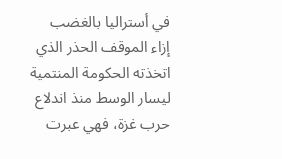في أستراليا بالغضب إزاء الموقف الحذر الذي اتخذته الحكومة المنتمية ليسار الوسط منذ اندلاع حرب غزة، فهي عبرت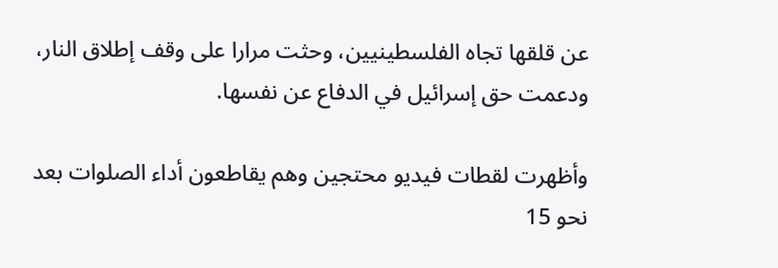عن قلقها تجاه الفلسطينيين، وحثت مرارا على وقف إطلاق النار، ودعمت حق إسرائيل في الدفاع عن نفسها.

وأظهرت لقطات فيديو محتجين وهم يقاطعون أداء الصلوات بعد نحو 15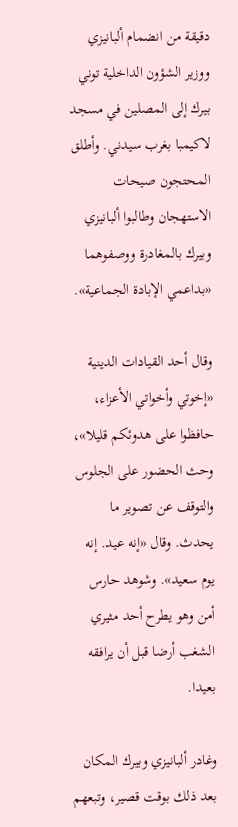دقيقة من انضمام ألبانيزي ووزير الشؤون الداخلية توني بيرك إلى المصلين في مسجد لاكيمبا بغرب سيدني. وأطلق المحتجون صيحات الاستهجان وطالبوا ألبانيزي وبيرك بالمغادرة ووصفوهما «بداعمي الإبادة الجماعية».

وقال أحد القيادات الدينية «إخوتي وأخواتي الأعزاء، حافظوا على هدوئكم قليلا»، وحث الحضور على الجلوس والتوقف عن تصوير ما يحدث. وقال «إنه عيد. إنه يوم سعيد». وشوهد حارس أمن وهو يطرح أحد مثيري الشغب أرضا قبل أن يرافقه بعيدا.

وغادر ألبانيزي وبيرك المكان بعد ذلك بوقت قصير، وتبعهم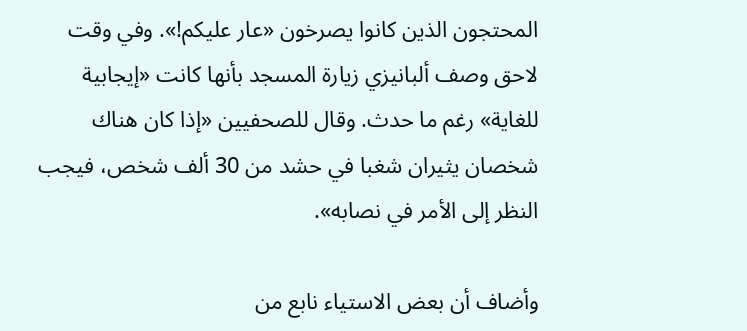المحتجون الذين كانوا يصرخون «عار عليكم!». وفي وقت لاحق وصف ألبانيزي زيارة المسجد بأنها كانت «إيجابية للغاية» رغم ما حدث. وقال للصحفيين «إذا كان هناك شخصان يثيران شغبا في حشد من 30 ألف شخص، فيجب النظر إلى الأمر في نصابه».

وأضاف أن بعض الاستياء نابع من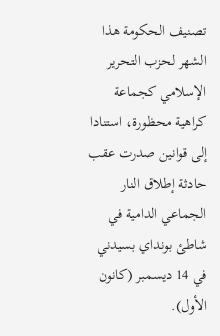تصنيف الحكومة هذا الشهر لحزب التحرير الإسلامي كجماعة كراهية محظورة، استنادا إلى قوانين صدرت عقب حادثة إطلاق النار الجماعي الدامية في شاطئ بونداي بسيدني في 14 ديسمبر (كانون الأول).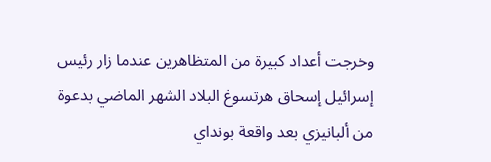وخرجت أعداد كبيرة من المتظاهرين عندما زار رئيس إسرائيل إسحاق هرتسوغ البلاد الشهر الماضي بدعوة من ألبانيزي بعد واقعة بونداي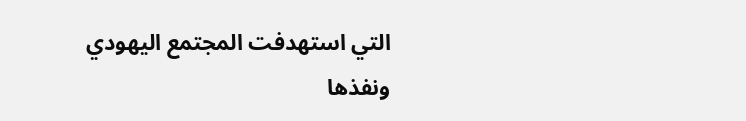التي استهدفت المجتمع اليهودي ونفذها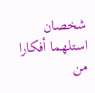شخصان استلهما أفكارا من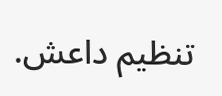تنظيم داعش.